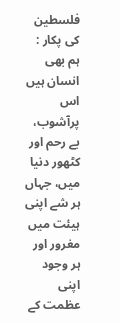فلسطین کی پکار : ہم بھی انسان ہیں
اس پرآشوب، بے رحم اور کٹھور دنیا میں، جہاں ہر شے اپنی ہیئت میں مغرور اور ہر وجود اپنی عظمت کے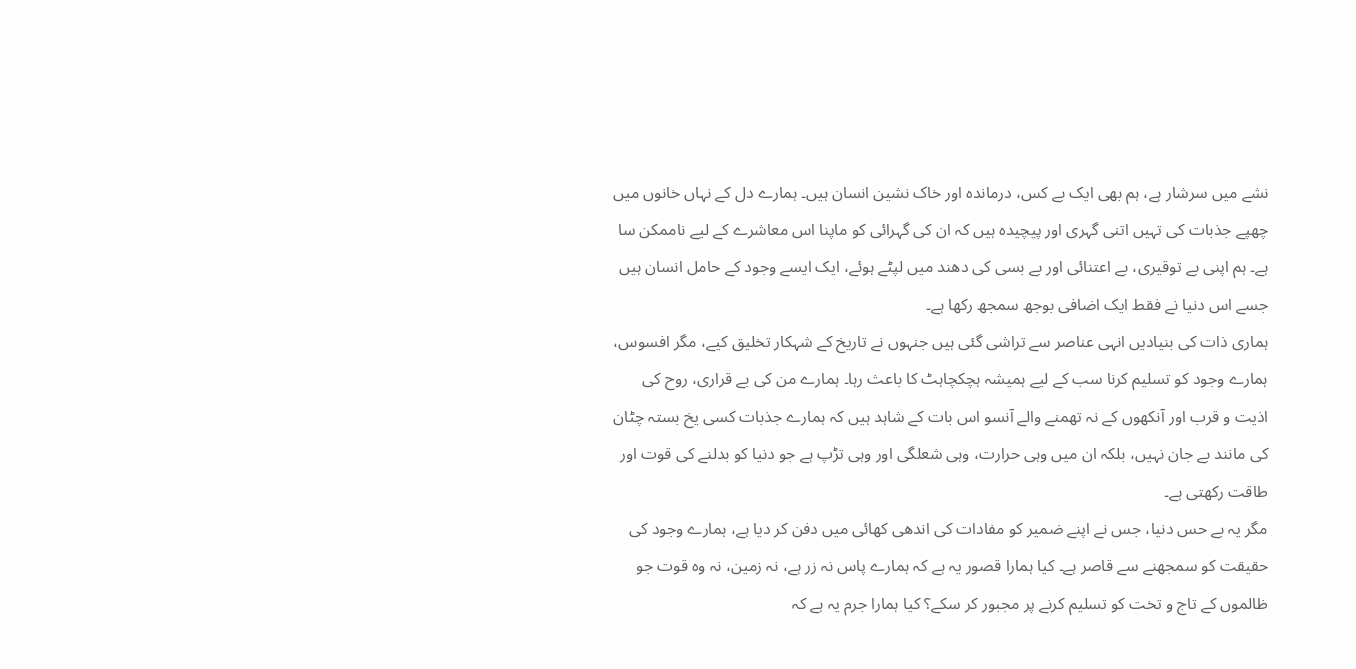نشے میں سرشار ہے، ہم بھی ایک بے کس، درماندہ اور خاک نشین انسان ہیں۔ ہمارے دل کے نہاں خانوں میں چھپے جذبات کی تہیں اتنی گہری اور پیچیدہ ہیں کہ ان کی گہرائی کو ماپنا اس معاشرے کے لیے ناممکن سا ہے۔ ہم اپنی بے توقیری، بے اعتنائی اور بے بسی کی دھند میں لپٹے ہوئے، ایک ایسے وجود کے حامل انسان ہیں جسے اس دنیا نے فقط ایک اضافی بوجھ سمجھ رکھا ہے۔
ہماری ذات کی بنیادیں انہی عناصر سے تراشی گئی ہیں جنہوں نے تاریخ کے شہکار تخلیق کیے، مگر افسوس، ہمارے وجود کو تسلیم کرنا سب کے لیے ہمیشہ ہچکچاہٹ کا باعث رہا۔ ہمارے من کی بے قراری، روح کی اذیت و قرب اور آنکھوں کے نہ تھمنے والے آنسو اس بات کے شاہد ہیں کہ ہمارے جذبات کسی یخ بستہ چٹان کی مانند بے جان نہیں، بلکہ ان میں وہی حرارت، وہی شعلگی اور وہی تڑپ ہے جو دنیا کو بدلنے کی قوت اور طاقت رکھتی ہے۔
مگر یہ بے حس دنیا، جس نے اپنے ضمیر کو مفادات کی اندھی کھائی میں دفن کر دیا ہے، ہمارے وجود کی حقیقت کو سمجھنے سے قاصر ہے۔ کیا ہمارا قصور یہ ہے کہ ہمارے پاس نہ زر ہے، نہ زمین، نہ وہ قوت جو ظالموں کے تاج و تخت کو تسلیم کرنے پر مجبور کر سکے؟ کیا ہمارا جرم یہ ہے کہ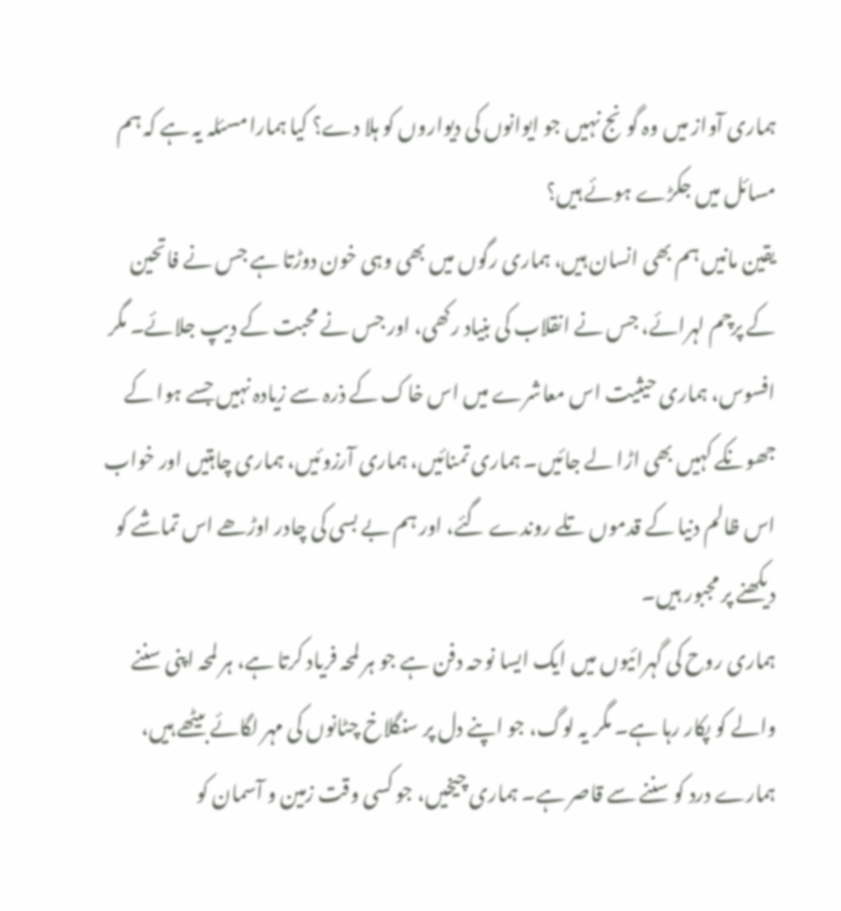ہماری آواز میں وہ گونج نہیں جو ایوانوں کی دیواروں کو ہلا دے؟ کیا ہمارا مسئلہ یہ ہے کہ ہم مسائل میں جکڑے ہوئے ہیں؟
یقین مانیں ہم بھی انسان ہیں، ہماری رگوں میں بھی وہی خون دوڑتا ہے جس نے فاتحین کے پرچم لہرائے، جس نے انقلاب کی بنیاد رکھی، اور جس نے محبت کے دیپ جلائے۔ مگر افسوس، ہماری حیثیت اس معاشرے میں اس خاک کے ذرہ سے زیادہ نہیں جسے ہوا کے جھونکے کہیں بھی اڑا لے جائیں۔ ہماری تمنائیں، ہماری آرزوئیں، ہماری چاہتیں اور خواب اس ظالم دنیا کے قدموں تلے روندے گئے، اور ہم بے بسی کی چادر اوڑھے اس تماشے کو دیکھنے پر مجبور ہیں۔
ہماری روح کی گہرائیوں میں ایک ایسا نوحہ دفن ہے جو ہر لمحہ فریاد کرتا ہے، ہر لمحہ اپنی سننے والے کو پکار رہا ہے۔ مگر یہ لوگ، جو اپنے دل پر سنگلاخ چٹانوں کی مہر لگائے بیٹھے ہیں، ہمارے درد کو سننے سے قاصر ہے۔ ہماری چیخیں، جو کسی وقت زمین و آسمان کو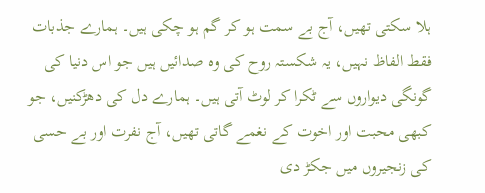ہلا سکتی تھیں، آج بے سمت ہو کر گم ہو چکی ہیں۔ ہمارے جذبات فقط الفاظ نہیں، یہ شکستہ روح کی وہ صدائیں ہیں جو اس دنیا کی گونگی دیواروں سے ٹکرا کر لوٹ آتی ہیں۔ ہمارے دل کی دھڑکنیں، جو کبھی محبت اور اخوت کے نغمے گاتی تھیں، آج نفرت اور بے حسی کی زنجیروں میں جکڑ دی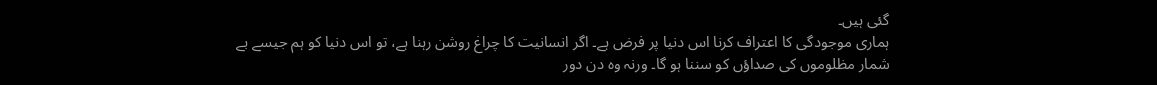گئی ہیں۔
ہماری موجودگی کا اعتراف کرنا اس دنیا پر فرض ہے۔ اگر انسانیت کا چراغ روشن رہنا ہے، تو اس دنیا کو ہم جیسے بے شمار مظلوموں کی صداؤں کو سننا ہو گا۔ ورنہ وہ دن دور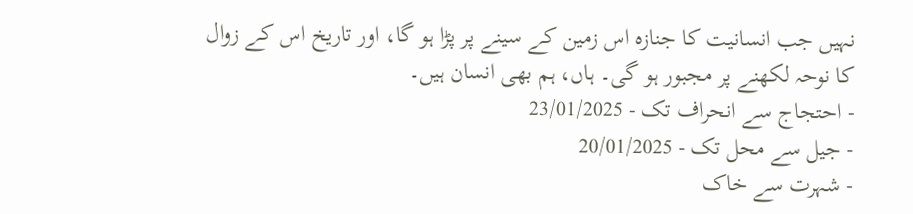نہیں جب انسانیت کا جنازہ اس زمین کے سینے پر پڑا ہو گا، اور تاریخ اس کے زوال کا نوحہ لکھنے پر مجبور ہو گی۔ ہاں، ہم بھی انسان ہیں۔
- احتجاج سے انحراف تک - 23/01/2025
- جیل سے محل تک - 20/01/2025
- شہرت سے خاک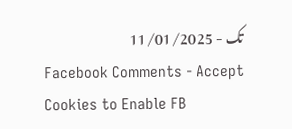تک - 11/01/2025
Facebook Comments - Accept Cookies to Enable FB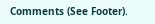Comments (See Footer).